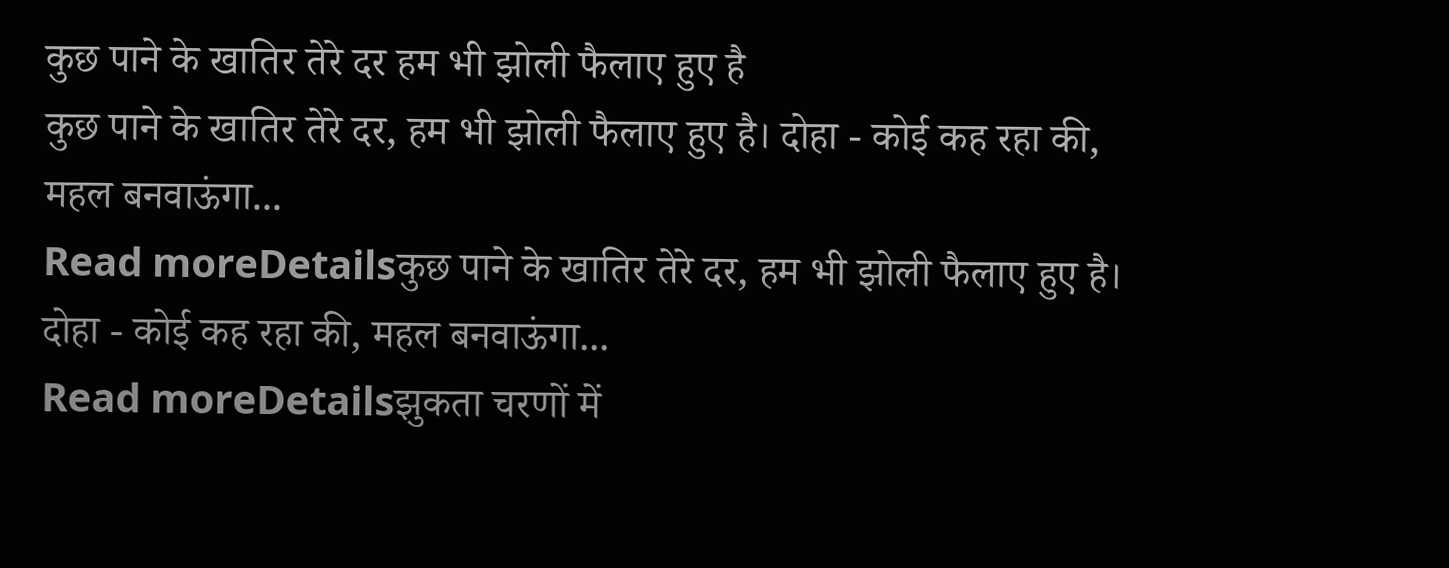कुछ पाने के खातिर तेरे दर हम भी झोली फैलाए हुए है
कुछ पाने के खातिर तेरे दर, हम भी झोली फैलाए हुए है। दोहा - कोई कह रहा की, महल बनवाऊंगा...
Read moreDetailsकुछ पाने के खातिर तेरे दर, हम भी झोली फैलाए हुए है। दोहा - कोई कह रहा की, महल बनवाऊंगा...
Read moreDetailsझुकता चरणों में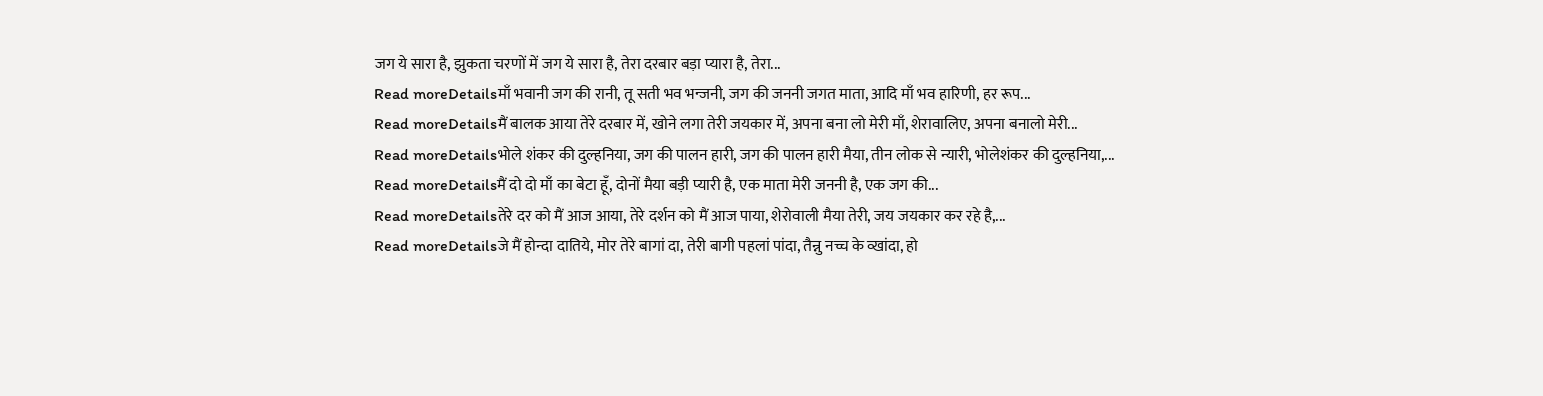जग ये सारा है, झुकता चरणों में जग ये सारा है, तेरा दरबार बड़ा प्यारा है, तेरा...
Read moreDetailsमाँ भवानी जग की रानी, तू सती भव भन्जनी, जग की जननी जगत माता, आदि माँ भव हारिणी, हर रूप...
Read moreDetailsमैं बालक आया तेरे दरबार में, खोने लगा तेरी जयकार में, अपना बना लो मेरी माँ, शेरावालिए, अपना बनालो मेरी...
Read moreDetailsभोले शंकर की दुल्हनिया, जग की पालन हारी, जग की पालन हारी मैया, तीन लोक से न्यारी, भोलेशंकर की दुल्हनिया,...
Read moreDetailsमैं दो दो माँ का बेटा हूँ, दोनों मैया बड़ी प्यारी है, एक माता मेरी जननी है, एक जग की...
Read moreDetailsतेरे दर को मैं आज आया, तेरे दर्शन को मैं आज पाया, शेरोवाली मैया तेरी, जय जयकार कर रहे है,...
Read moreDetailsजे मैं होन्दा दातिये, मोर तेरे बागां दा, तेरी बागी पहलां पांदा, तैन्नु नच्च के व्खांदा, हो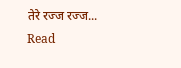तेरे रज्ज रज्ज...
Read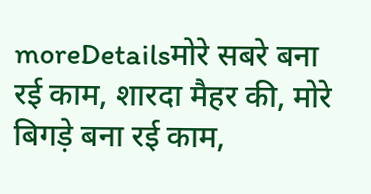moreDetailsमोरे सबरे बना रई काम, शारदा मैहर की, मोरे बिगड़े बना रई काम,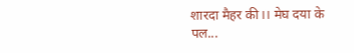शारदा मैहर की।। मेघ दया के पल...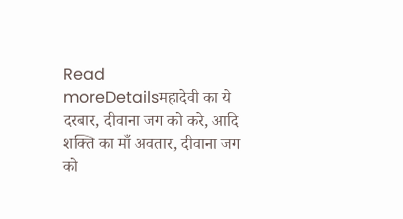Read moreDetailsमहादेवी का ये दरबार, दीवाना जग को करे, आदि शक्ति का माँ अवतार, दीवाना जग को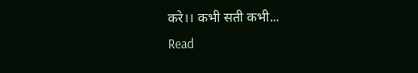करे।। कभी सती कभी...
Read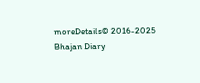moreDetails© 2016-2025 Bhajan Diary